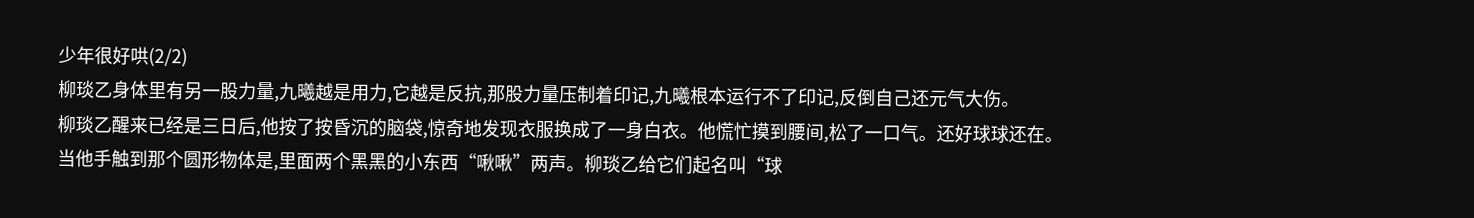少年很好哄(2/2)
柳琰乙身体里有另一股力量,九曦越是用力,它越是反抗,那股力量压制着印记,九曦根本运行不了印记,反倒自己还元气大伤。
柳琰乙醒来已经是三日后,他按了按昏沉的脑袋,惊奇地发现衣服换成了一身白衣。他慌忙摸到腰间,松了一口气。还好球球还在。
当他手触到那个圆形物体是,里面两个黑黑的小东西“啾啾”两声。柳琰乙给它们起名叫“球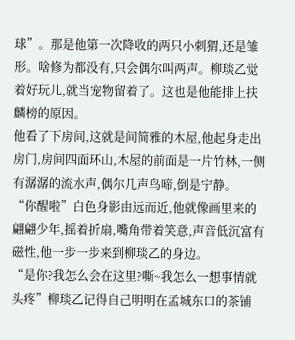球”。那是他第一次降收的两只小刺猬,还是雏形。啥修为都没有,只会偶尔叫两声。柳琰乙觉着好玩儿,就当宠物留着了。这也是他能排上扶麟榜的原因。
他看了下房间,这就是间简雅的木屋,他起身走出房门,房间四面环山,木屋的前面是一片竹林,一侧有潺潺的流水声,偶尔几声鸟啼,倒是宁静。
“你醒啦”白色身影由远而近,他就像画里来的翩翩少年,摇着折扇,嘴角带着笑意,声音低沉富有磁性,他一步一步来到柳琰乙的身边。
“是你?我怎么会在这里?嘶~我怎么一想事情就头疼”柳琰乙记得自己明明在孟城东口的茶铺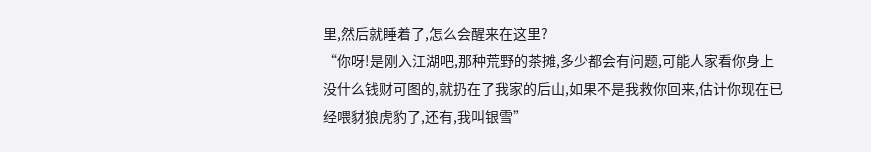里,然后就睡着了,怎么会醒来在这里?
“你呀!是刚入江湖吧,那种荒野的茶摊,多少都会有问题,可能人家看你身上没什么钱财可图的,就扔在了我家的后山,如果不是我救你回来,估计你现在已经喂豺狼虎豹了,还有,我叫银雪”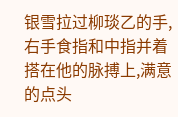银雪拉过柳琰乙的手,右手食指和中指并着搭在他的脉搏上,满意的点头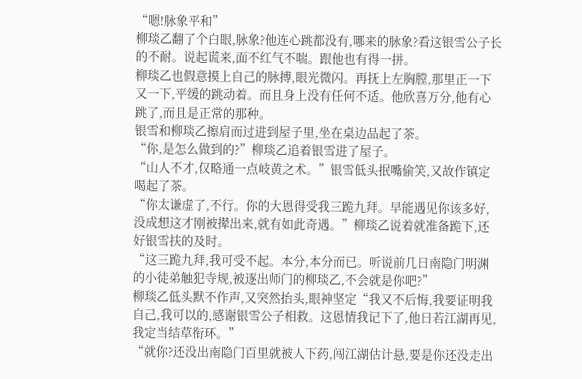“嗯!脉象平和”
柳琰乙翻了个白眼,脉象?他连心跳都没有,哪来的脉象?看这银雪公子长的不耐。说起谎来,面不红气不喘。跟他也有得一拼。
柳琰乙也假意摸上自己的脉搏,眼光微闪。再抚上左胸膛,那里正一下又一下,平缓的跳动着。而且身上没有任何不适。他欣喜万分,他有心跳了,而且是正常的那种。
银雪和柳琰乙擦肩而过进到屋子里,坐在桌边品起了茶。
“你,是怎么做到的?”柳琰乙追着银雪进了屋子。
“山人不才,仅略通一点岐黄之术。”银雪低头抿嘴偷笑,又故作镇定喝起了茶。
“你太谦虚了,不行。你的大恩得受我三跪九拜。早能遇见你该多好,没成想这才刚被撵出来,就有如此奇遇。”柳琰乙说着就准备跪下,还好银雪扶的及时。
“这三跪九拜,我可受不起。本分,本分而已。听说前几日南隐门明渊的小徒弟触犯寺规,被逐出师门的柳琰乙,不会就是你吧?”
柳琰乙低头默不作声,又突然抬头,眼神坚定“我又不后悔,我要证明我自己,我可以的,感谢银雪公子相救。这恩情我记下了,他日若江湖再见,我定当结草衔环。”
“就你?还没出南隐门百里就被人下药,闯江湖估计悬,要是你还没走出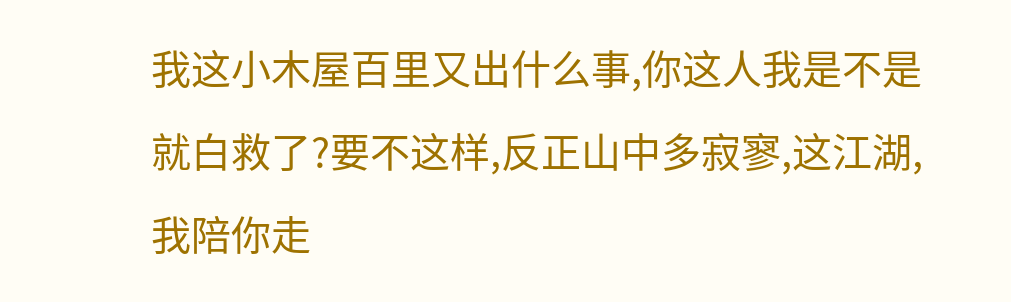我这小木屋百里又出什么事,你这人我是不是就白救了?要不这样,反正山中多寂寥,这江湖,我陪你走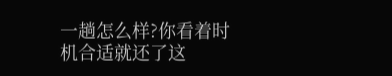一趟怎么样?你看着时机合适就还了这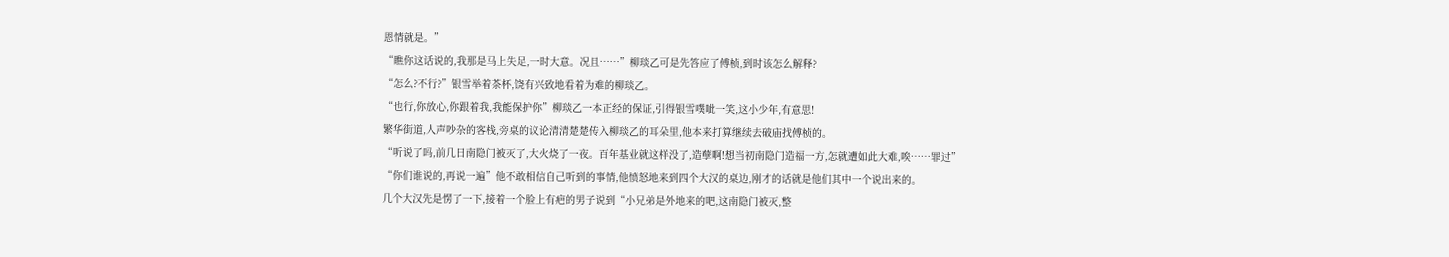恩情就是。”
“瞧你这话说的,我那是马上失足,一时大意。况且……”柳琰乙可是先答应了傅桢,到时该怎么解释?
“怎么?不行?”银雪举着茶杯,饶有兴致地看着为难的柳琰乙。
“也行,你放心,你跟着我,我能保护你”柳琰乙一本正经的保证,引得银雪噗呲一笑,这小少年,有意思!
繁华街道,人声吵杂的客栈,旁桌的议论清清楚楚传入柳琰乙的耳朵里,他本来打算继续去破庙找傅桢的。
“听说了吗,前几日南隐门被灭了,大火烧了一夜。百年基业就这样没了,造孽啊!想当初南隐门造福一方,怎就遭如此大难,唉……罪过”
“你们谁说的,再说一遍”他不敢相信自己听到的事情,他愤怒地来到四个大汉的桌边,刚才的话就是他们其中一个说出来的。
几个大汉先是愣了一下,接着一个脸上有疤的男子说到“小兄弟是外地来的吧,这南隐门被灭,整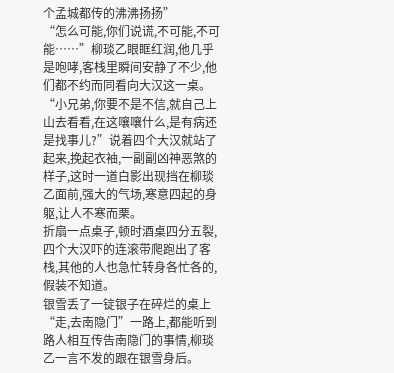个孟城都传的沸沸扬扬”
“怎么可能,你们说谎,不可能,不可能……”柳琰乙眼眶红润,他几乎是咆哮,客栈里瞬间安静了不少,他们都不约而同看向大汉这一桌。
“小兄弟,你要不是不信,就自己上山去看看,在这嚷嚷什么,是有病还是找事儿?”说着四个大汉就站了起来,挽起衣袖,一副副凶神恶煞的样子,这时一道白影出现挡在柳琰乙面前,强大的气场,寒意四起的身躯,让人不寒而栗。
折扇一点桌子,顿时酒桌四分五裂,四个大汉吓的连滚带爬跑出了客栈,其他的人也急忙转身各忙各的,假装不知道。
银雪丢了一锭银子在碎烂的桌上“走,去南隐门”一路上,都能听到路人相互传告南隐门的事情,柳琰乙一言不发的跟在银雪身后。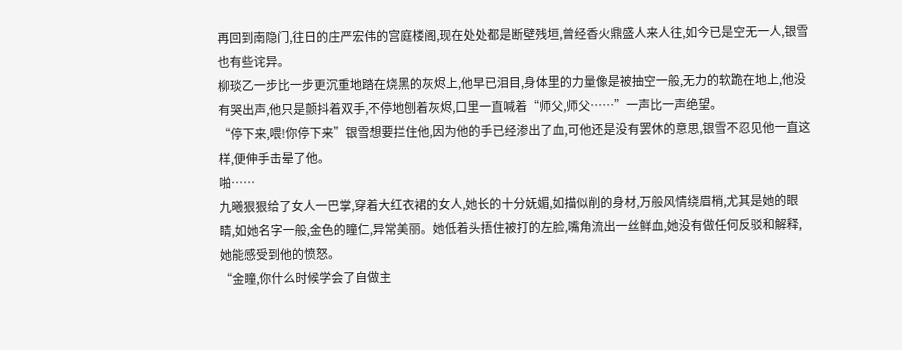再回到南隐门,往日的庄严宏伟的宫庭楼阁,现在处处都是断壁残垣,曾经香火鼎盛人来人往,如今已是空无一人,银雪也有些诧异。
柳琰乙一步比一步更沉重地踏在烧黑的灰烬上,他早已泪目,身体里的力量像是被抽空一般,无力的软跪在地上,他没有哭出声,他只是颤抖着双手,不停地刨着灰烬,口里一直喊着“师父,师父……”一声比一声绝望。
“停下来,喂!你停下来”银雪想要拦住他,因为他的手已经渗出了血,可他还是没有罢休的意思,银雪不忍见他一直这样,便伸手击晕了他。
啪……
九曦狠狠给了女人一巴掌,穿着大红衣裙的女人,她长的十分妩媚,如描似削的身材,万般风情绕眉梢,尤其是她的眼睛,如她名字一般,金色的瞳仁,异常美丽。她低着头捂住被打的左脸,嘴角流出一丝鲜血,她没有做任何反驳和解释,她能感受到他的愤怒。
“金瞳,你什么时候学会了自做主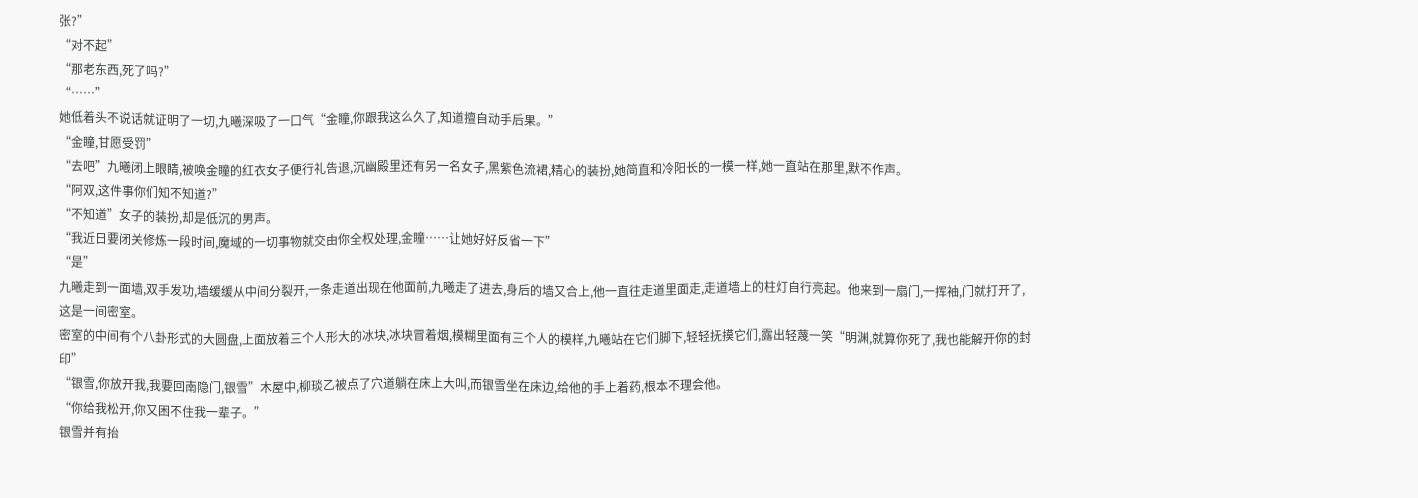张?”
“对不起”
“那老东西,死了吗?”
“……”
她低着头不说话就证明了一切,九曦深吸了一口气“金瞳,你跟我这么久了,知道擅自动手后果。”
“金瞳,甘愿受罚”
“去吧”九曦闭上眼睛,被唤金瞳的红衣女子便行礼告退,沉幽殿里还有另一名女子,黑紫色流裙,精心的装扮,她简直和冷阳长的一模一样,她一直站在那里,默不作声。
“阿双,这件事你们知不知道?”
“不知道”女子的装扮,却是低沉的男声。
“我近日要闭关修炼一段时间,魔域的一切事物就交由你全权处理,金瞳……让她好好反省一下”
“是”
九曦走到一面墙,双手发功,墙缓缓从中间分裂开,一条走道出现在他面前,九曦走了进去,身后的墙又合上,他一直往走道里面走,走道墙上的柱灯自行亮起。他来到一扇门,一挥袖,门就打开了,这是一间密室。
密室的中间有个八卦形式的大圆盘,上面放着三个人形大的冰块,冰块冒着烟,模糊里面有三个人的模样,九曦站在它们脚下,轻轻抚摸它们,露出轻蔑一笑“明渊,就算你死了,我也能解开你的封印”
“银雪,你放开我,我要回南隐门,银雪”木屋中,柳琰乙被点了穴道躺在床上大叫,而银雪坐在床边,给他的手上着药,根本不理会他。
“你给我松开,你又困不住我一辈子。”
银雪并有抬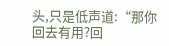头,只是低声道:“那你回去有用?回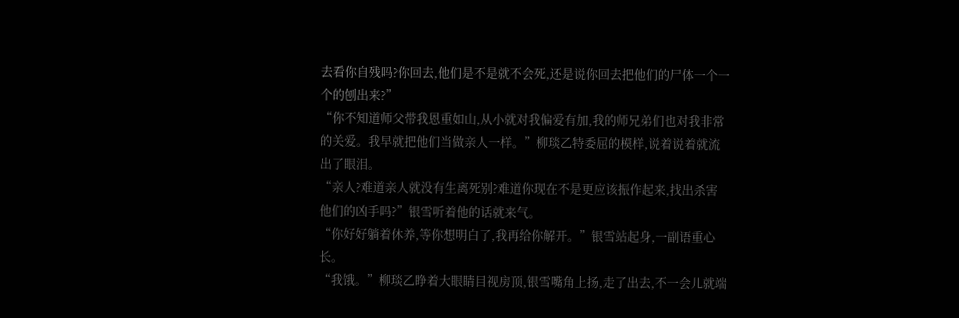去看你自残吗?你回去,他们是不是就不会死,还是说你回去把他们的尸体一个一个的刨出来?”
“你不知道师父带我恩重如山,从小就对我偏爱有加,我的师兄弟们也对我非常的关爱。我早就把他们当做亲人一样。”柳琰乙特委屈的模样,说着说着就流出了眼泪。
“亲人?难道亲人就没有生离死别?难道你现在不是更应该振作起来,找出杀害他们的凶手吗?”银雪听着他的话就来气。
“你好好躺着休养,等你想明白了,我再给你解开。”银雪站起身,一副语重心长。
“我饿。”柳琰乙睁着大眼睛目视房顶,银雪嘴角上扬,走了出去,不一会儿就端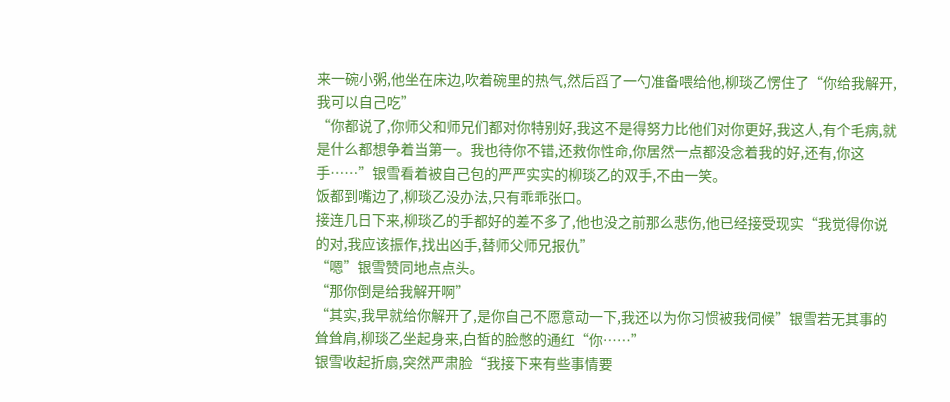来一碗小粥,他坐在床边,吹着碗里的热气,然后舀了一勺准备喂给他,柳琰乙愣住了“你给我解开,我可以自己吃”
“你都说了,你师父和师兄们都对你特别好,我这不是得努力比他们对你更好,我这人,有个毛病,就是什么都想争着当第一。我也待你不错,还救你性命,你居然一点都没念着我的好,还有,你这手……”银雪看着被自己包的严严实实的柳琰乙的双手,不由一笑。
饭都到嘴边了,柳琰乙没办法,只有乖乖张口。
接连几日下来,柳琰乙的手都好的差不多了,他也没之前那么悲伤,他已经接受现实“我觉得你说的对,我应该振作,找出凶手,替师父师兄报仇”
“嗯”银雪赞同地点点头。
“那你倒是给我解开啊”
“其实,我早就给你解开了,是你自己不愿意动一下,我还以为你习惯被我伺候”银雪若无其事的耸耸肩,柳琰乙坐起身来,白皙的脸憋的通红“你……”
银雪收起折扇,突然严肃脸“我接下来有些事情要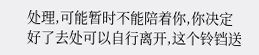处理,可能暂时不能陪着你,你决定好了去处可以自行离开,这个铃铛送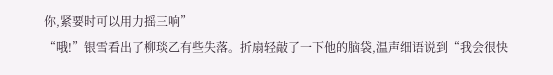你,紧要时可以用力摇三响”
“哦!”银雪看出了柳琰乙有些失落。折扇轻敲了一下他的脑袋,温声细语说到“我会很快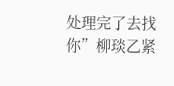处理完了去找你”柳琰乙紧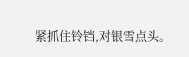紧抓住铃铛,对银雪点头。